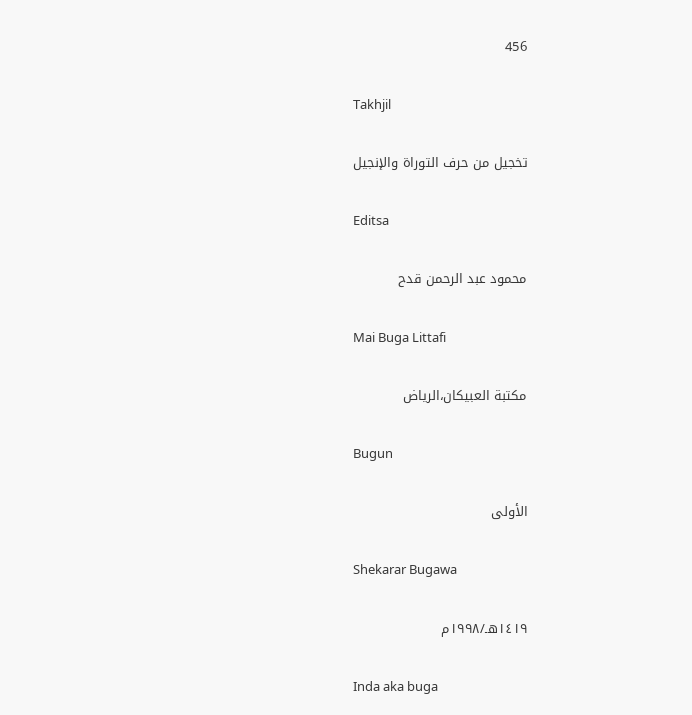456

Takhjil

تخجيل من حرف التوراة والإنجيل

Editsa

محمود عبد الرحمن قدح

Mai Buga Littafi

مكتبة العبيكان،الرياض

Bugun

الأولى

Shekarar Bugawa

١٤١٩هـ/١٩٩٨م

Inda aka buga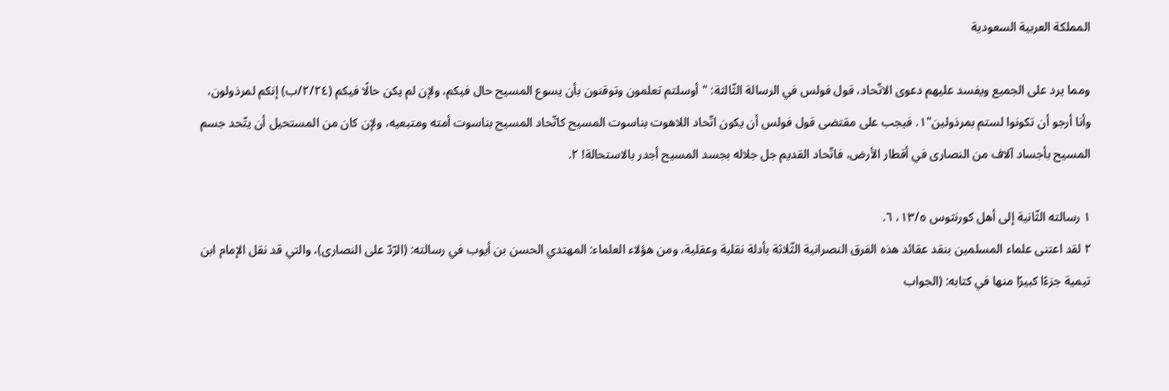المملكة العربية السعودية

ومما يرد على الجميع ويفسد عليهم دعوى الاتّحاد، قول فولس في الرسالة الثّالثة: "أوسلتم تعلمون وتوقنون بأن يسوع المسيح حال فيكم، ولإن لم يكن حالًا فيكم (٢/٢٤/ب) إنكم لمرذولون، وأنا أرجو أن تكونوا لستم بمرذولين"١. فيجب على مقتضى قول فولس أن يكون اتّحاد اللاهوت بناسوت المسيح كاتّحاد المسيح بناسوت أمته ومتبعيه، ولإن كان من المستحيل أن يتّحد جسم المسيح بأجساد آلاف من النصارى في أقطار الأرض، فاتّحاد القديم جل جلاله بجسد المسيح أجدر بالاستحالة! ٢.

١ رسالته الثّانية إلى أهل كورنثوس ١٣/٥، ٦.
٢ لقد اعتنى علماء المسلمين بنقد عقائد هذه الفرق النصرانية الثّلاثة بأدلة نقلية وعقلية، ومن هؤلاء العلماء: المهتدي الحسن بن أيوب في رسالته: (الرّدّ على النصارى)، والتي قد نقل الإمام ابن تيمية جزءًا كبيرًا منها في كتابه: (الجواب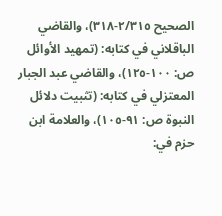الصحيح ٢/٣١٥-٣١٨)، والقاضي الباقلاني في كتابه: (تمهيد الأوائل ص: ١٠٠-١٢٥)، والقاضي عبد الجبار المعتزلي في كتابه: (تثبيت دلائل النبوة ص: ٩١-١٠٥)، والعلامة ابن حزم في: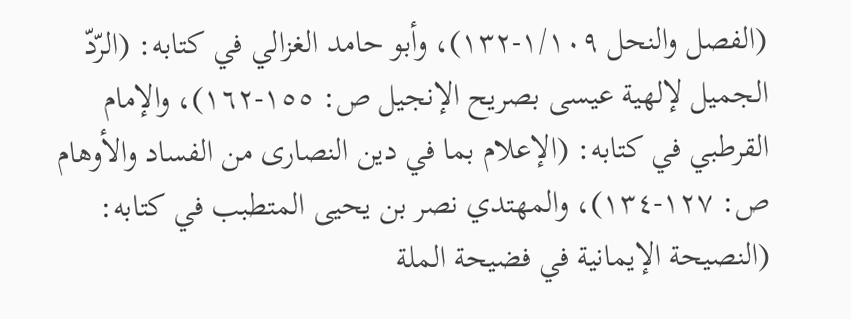(الفصل والنحل ١/١٠٩-١٣٢)، وأبو حامد الغزالي في كتابه: (الرّدّ الجميل لإلهية عيسى بصريح الإنجيل ص: ١٥٥-١٦٢)، والإمام القرطبي في كتابه: (الإعلام بما في دين النصارى من الفساد والأوهام ص: ١٢٧-١٣٤)، والمهتدي نصر بن يحيى المتطبب في كتابه: (النصيحة الإيمانية في فضيحة الملة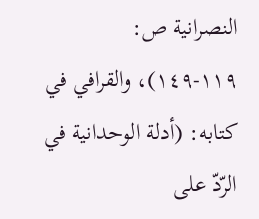النصرانية ص: ١١٩-١٤٩)، والقرافي في كتابه: (أدلة الوحدانية في الرّدّ على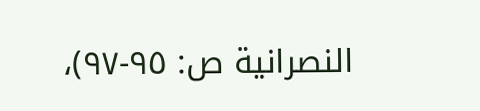النصرانية ص: ٩٥-٩٧)،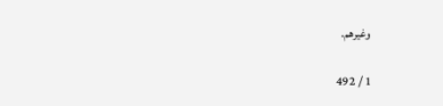وغيرهم.

1 / 492